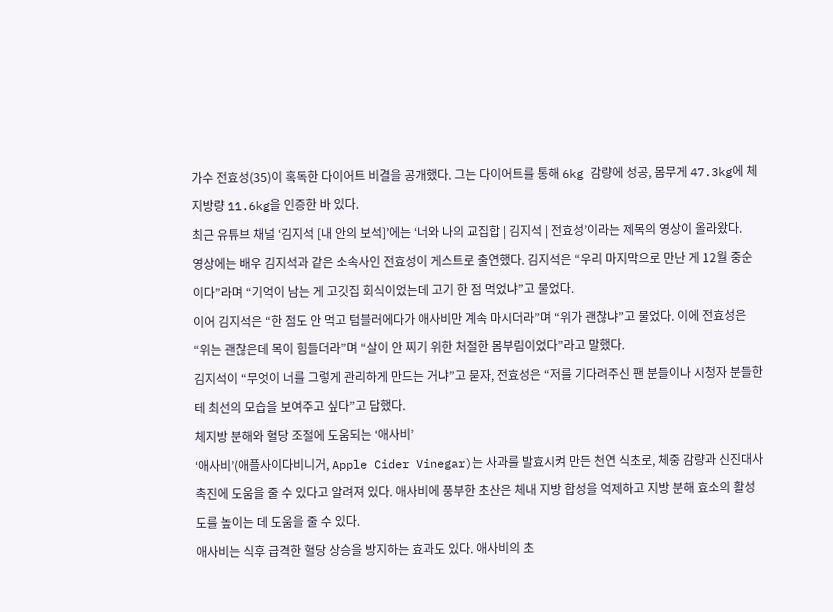가수 전효성(35)이 혹독한 다이어트 비결을 공개했다. 그는 다이어트를 통해 6kg 감량에 성공, 몸무게 47.3kg에 체지방량 11.6kg을 인증한 바 있다.
최근 유튜브 채널 ‘김지석 [내 안의 보석]’에는 ‘너와 나의 교집합 | 김지석 | 전효성’이라는 제목의 영상이 올라왔다.
영상에는 배우 김지석과 같은 소속사인 전효성이 게스트로 출연했다. 김지석은 “우리 마지막으로 만난 게 12월 중순이다”라며 “기억이 남는 게 고깃집 회식이었는데 고기 한 점 먹었냐”고 물었다.
이어 김지석은 “한 점도 안 먹고 텀블러에다가 애사비만 계속 마시더라”며 “위가 괜찮냐”고 물었다. 이에 전효성은 “위는 괜찮은데 목이 힘들더라”며 “살이 안 찌기 위한 처절한 몸부림이었다”라고 말했다.
김지석이 “무엇이 너를 그렇게 관리하게 만드는 거냐”고 묻자, 전효성은 “저를 기다려주신 팬 분들이나 시청자 분들한테 최선의 모습을 보여주고 싶다”고 답했다.
체지방 분해와 혈당 조절에 도움되는 ‘애사비’
‘애사비’(애플사이다비니거, Apple Cider Vinegar)는 사과를 발효시켜 만든 천연 식초로, 체중 감량과 신진대사 촉진에 도움을 줄 수 있다고 알려져 있다. 애사비에 풍부한 초산은 체내 지방 합성을 억제하고 지방 분해 효소의 활성도를 높이는 데 도움을 줄 수 있다.
애사비는 식후 급격한 혈당 상승을 방지하는 효과도 있다. 애사비의 초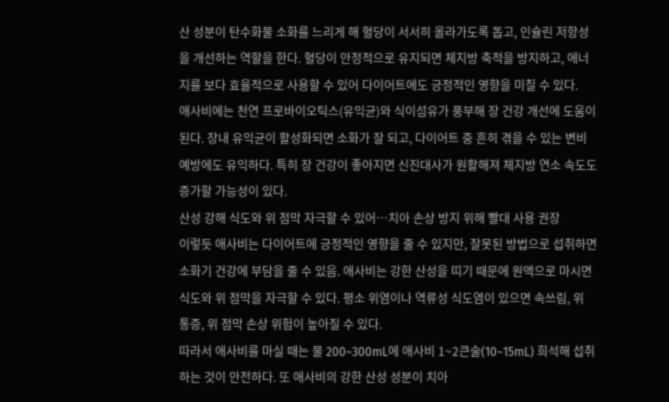산 성분이 탄수화물 소화를 느리게 해 혈당이 서서히 올라가도록 돕고, 인슐린 저항성을 개선하는 역할을 한다. 혈당이 안정적으로 유지되면 체지방 축적을 방지하고, 에너지를 보다 효율적으로 사용할 수 있어 다이어트에도 긍정적인 영향을 미칠 수 있다.
애사비에는 천연 프로바이오틱스(유익균)와 식이섬유가 풍부해 장 건강 개선에 도움이 된다. 장내 유익균이 활성화되면 소화가 잘 되고, 다이어트 중 흔히 겪을 수 있는 변비 예방에도 유익하다. 특히 장 건강이 좋아지면 신진대사가 원활해져 체지방 연소 속도도 증가할 가능성이 있다.
산성 강해 식도와 위 점막 자극할 수 있어…치아 손상 방지 위해 빨대 사용 권장
이렇듯 애사비는 다이어트에 긍정적인 영향을 줄 수 있지만, 잘못된 방법으로 섭취하면 소화기 건강에 부담을 줄 수 있음. 애사비는 강한 산성을 띠기 때문에 원액으로 마시면 식도와 위 점막을 자극할 수 있다. 평소 위염이나 역류성 식도염이 있으면 속쓰림, 위 통증, 위 점막 손상 위험이 높아질 수 있다.
따라서 애사비를 마실 때는 물 200~300mL에 애사비 1~2큰술(10~15mL) 희석해 섭취하는 것이 안전하다. 또 애사비의 강한 산성 성분이 치아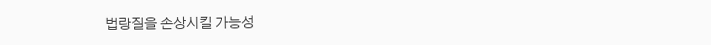법랑질을 손상시킬 가능성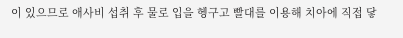이 있으므로 애사비 섭취 후 물로 입을 헹구고 빨대를 이용해 치아에 직접 닿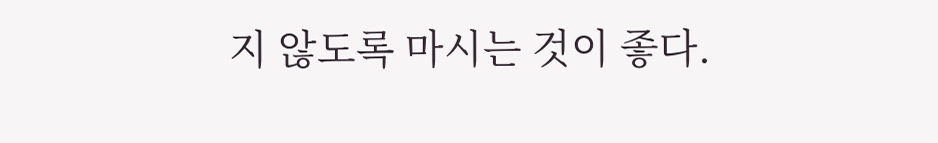지 않도록 마시는 것이 좋다.